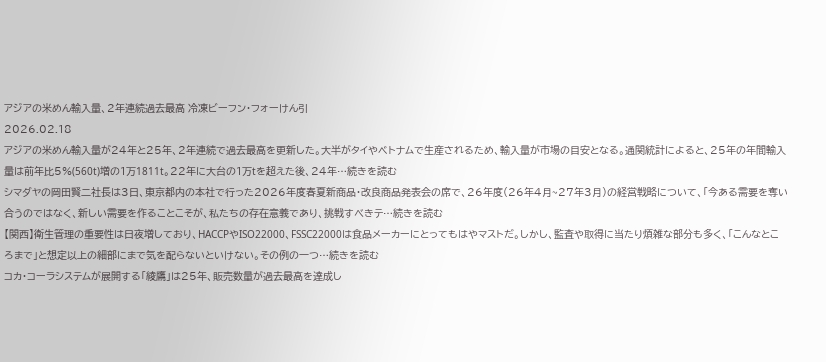アジアの米めん輸入量、2年連続過去最高 冷凍ビーフン・フォーけん引
2026.02.18
アジアの米めん輸入量が24年と25年、2年連続で過去最高を更新した。大半がタイやベトナムで生産されるため、輸入量が市場の目安となる。通関統計によると、25年の年間輸入量は前年比5%(560t)増の1万1811t。22年に大台の1万tを超えた後、24年…続きを読む
シマダヤの岡田賢二社長は3日、東京都内の本社で行った2026年度春夏新商品・改良商品発表会の席で、26年度(26年4月~27年3月)の経営戦略について、「今ある需要を奪い合うのではなく、新しい需要を作ることこそが、私たちの存在意義であり、挑戦すべきテ…続きを読む
【関西】衛生管理の重要性は日夜増しており、HACCPやISO22000、FSSC22000は食品メーカーにとってもはやマストだ。しかし、監査や取得に当たり煩雑な部分も多く、「こんなところまで」と想定以上の細部にまで気を配らないといけない。その例の一つ…続きを読む
コカ・コーラシステムが展開する「綾鷹」は25年、販売数量が過去最高を達成し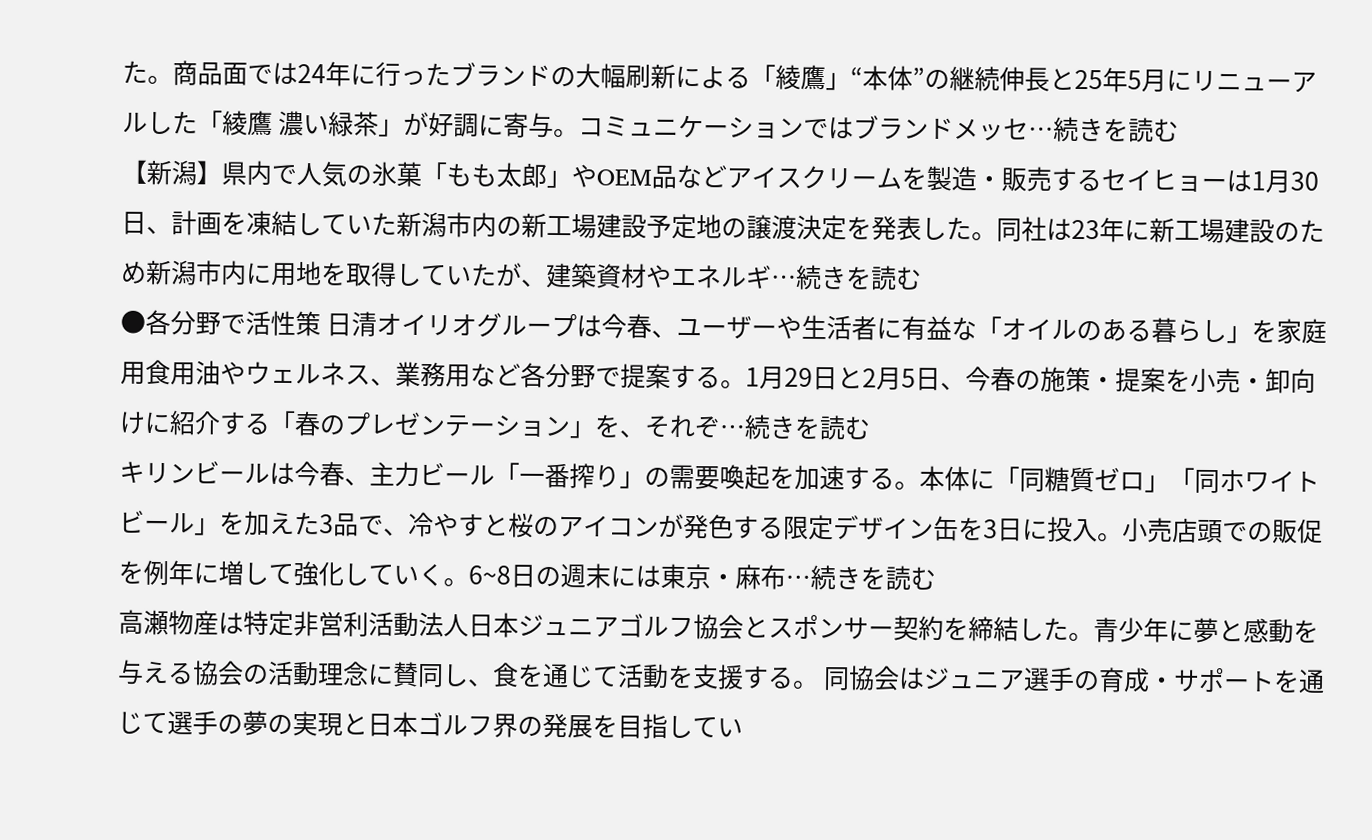た。商品面では24年に行ったブランドの大幅刷新による「綾鷹」“本体”の継続伸長と25年5月にリニューアルした「綾鷹 濃い緑茶」が好調に寄与。コミュニケーションではブランドメッセ…続きを読む
【新潟】県内で人気の氷菓「もも太郎」やOEM品などアイスクリームを製造・販売するセイヒョーは1月30日、計画を凍結していた新潟市内の新工場建設予定地の譲渡決定を発表した。同社は23年に新工場建設のため新潟市内に用地を取得していたが、建築資材やエネルギ…続きを読む
●各分野で活性策 日清オイリオグループは今春、ユーザーや生活者に有益な「オイルのある暮らし」を家庭用食用油やウェルネス、業務用など各分野で提案する。1月29日と2月5日、今春の施策・提案を小売・卸向けに紹介する「春のプレゼンテーション」を、それぞ…続きを読む
キリンビールは今春、主力ビール「一番搾り」の需要喚起を加速する。本体に「同糖質ゼロ」「同ホワイトビール」を加えた3品で、冷やすと桜のアイコンが発色する限定デザイン缶を3日に投入。小売店頭での販促を例年に増して強化していく。6~8日の週末には東京・麻布…続きを読む
高瀬物産は特定非営利活動法人日本ジュニアゴルフ協会とスポンサー契約を締結した。青少年に夢と感動を与える協会の活動理念に賛同し、食を通じて活動を支援する。 同協会はジュニア選手の育成・サポートを通じて選手の夢の実現と日本ゴルフ界の発展を目指してい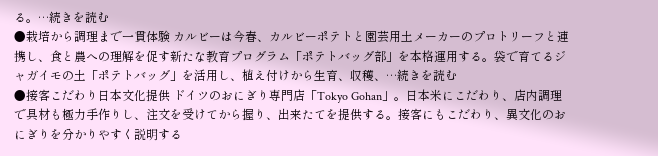る。…続きを読む
●栽培から調理まで一貫体験 カルビーは今春、カルビーポテトと園芸用土メーカーのプロトリーフと連携し、食と農への理解を促す新たな教育プログラム「ポテトバッグ部」を本格運用する。袋で育てるジャガイモの土「ポテトバッグ」を活用し、植え付けから生育、収穫、…続きを読む
●接客こだわり日本文化提供 ドイツのおにぎり専門店「Tokyo Gohan」。日本米にこだわり、店内調理で具材も極力手作りし、注文を受けてから握り、出来たてを提供する。接客にもこだわり、異文化のおにぎりを分かりやすく説明する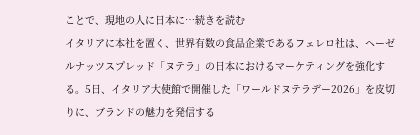ことで、現地の人に日本に…続きを読む
イタリアに本社を置く、世界有数の食品企業であるフェレロ社は、ヘーゼルナッツスプレッド「ヌテラ」の日本におけるマーケティングを強化する。5日、イタリア大使館で開催した「ワールドヌテラデー2026」を皮切りに、ブランドの魅力を発信する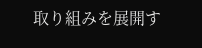取り組みを展開す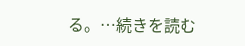る。…続きを読む